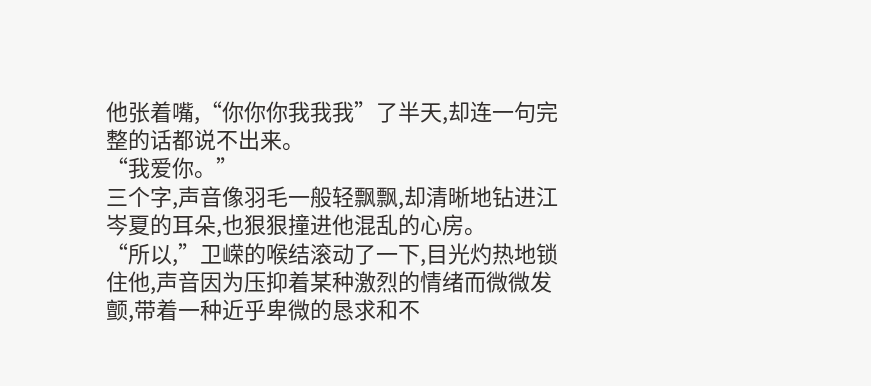他张着嘴,“你你你我我我”了半天,却连一句完整的话都说不出来。
“我爱你。”
三个字,声音像羽毛一般轻飘飘,却清晰地钻进江岑夏的耳朵,也狠狠撞进他混乱的心房。
“所以,”卫嵘的喉结滚动了一下,目光灼热地锁住他,声音因为压抑着某种激烈的情绪而微微发颤,带着一种近乎卑微的恳求和不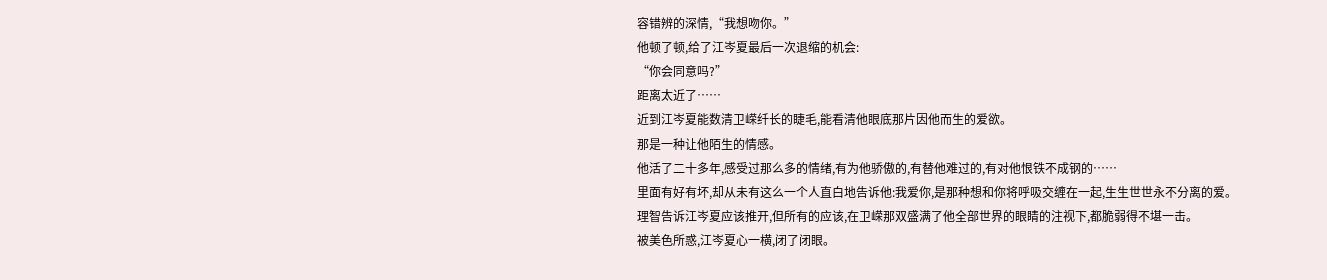容错辨的深情,“我想吻你。”
他顿了顿,给了江岑夏最后一次退缩的机会:
“你会同意吗?”
距离太近了……
近到江岑夏能数清卫嵘纤长的睫毛,能看清他眼底那片因他而生的爱欲。
那是一种让他陌生的情感。
他活了二十多年,感受过那么多的情绪,有为他骄傲的,有替他难过的,有对他恨铁不成钢的……
里面有好有坏,却从未有这么一个人直白地告诉他:我爱你,是那种想和你将呼吸交缠在一起,生生世世永不分离的爱。
理智告诉江岑夏应该推开,但所有的应该,在卫嵘那双盛满了他全部世界的眼睛的注视下,都脆弱得不堪一击。
被美色所惑,江岑夏心一横,闭了闭眼。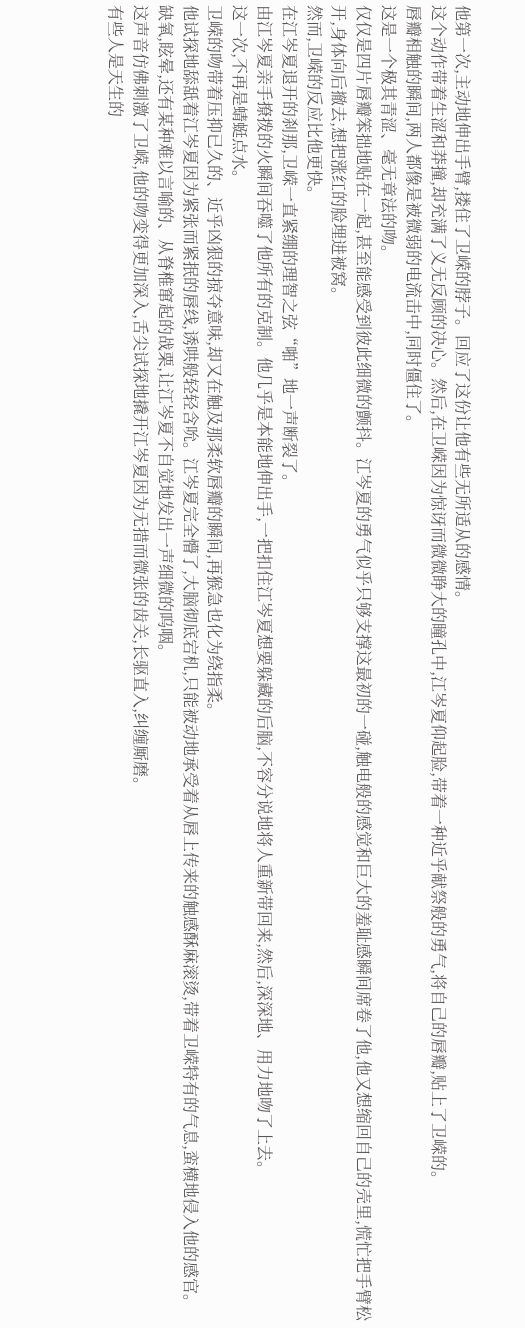他第一次,主动地伸出手臂,搂住了卫嵘的脖子。回应了这份让他有些无所适从的感情。
这个动作带着生涩和莽撞,却充满了义无反顾的决心。然后,在卫嵘因为惊讶而微微睁大的瞳孔中,江岑夏仰起脸,带着一种近乎献祭般的勇气,将自己的唇瓣,贴上了卫嵘的。
唇瓣相触的瞬间,两人都像是被微弱的电流击中,同时僵住了。
这是一个极其青涩、毫无章法的吻。
仅仅是四片唇瓣笨拙地贴在一起,甚至能感受到彼此细微的颤抖。江岑夏的勇气似乎只够支撑这最初的一碰,触电般的感觉和巨大的羞耻感瞬间席卷了他,他又想缩回自己的壳里,慌忙把手臂松开,身体向后撤去,想把涨红的脸埋进被窝。
然而,卫嵘的反应比他更快。
在江岑夏退开的刹那,卫嵘一直紧绷的理智之弦“啪”地一声断裂了。
由江岑夏亲手撩拨的火瞬间吞噬了他所有的克制。他几乎是本能地伸出手,一把扣住江岑夏想要躲藏的后脑,不容分说地将人重新带回来,然后,深深地、用力地吻了上去。
这一次,不再是蜻蜓点水。
卫嵘的吻带着压抑已久的、近乎凶狠的掠夺意味,却又在触及那柔软唇瓣的瞬间,再猴急也化为绕指柔。
他试探地舔舐着江岑夏因为紧张而紧抿的唇线,诱哄般轻轻含吮。江岑夏完全懵了,大脑彻底宕机,只能被动地承受着从唇上传来的触感酥麻滚烫,带着卫嵘特有的气息,蛮横地侵入他的感官。
缺氧,眩晕,还有某种难以言喻的、从脊椎窜起的战栗,让江岑夏不自觉地发出一声细微的呜咽。
这声音仿佛刺激了卫嵘,他的吻变得更加深入,舌尖试探地撬开江岑夏因为无措而微张的齿关,长驱直入,纠缠厮磨。
有些人是天生的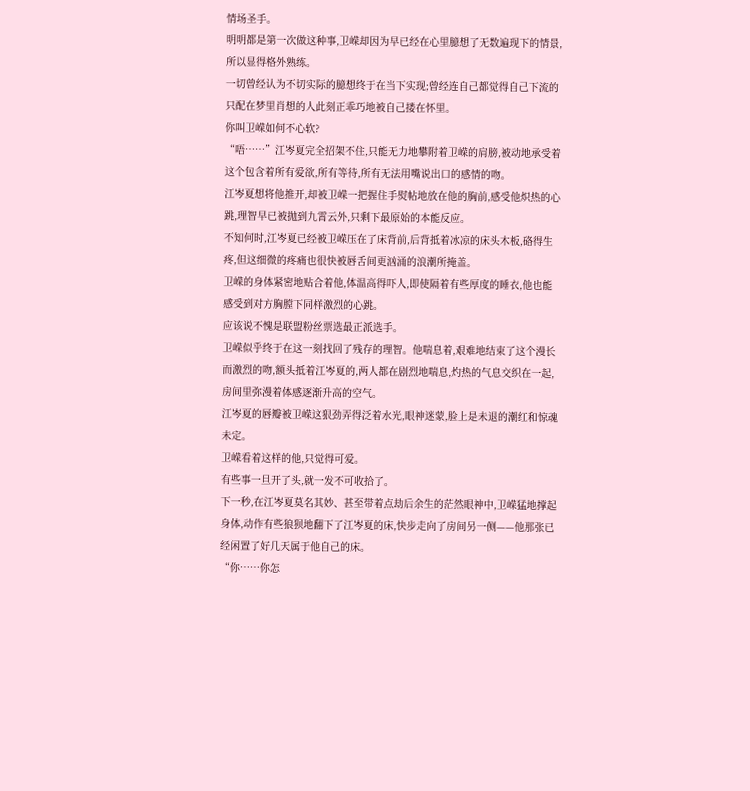情场圣手。
明明都是第一次做这种事,卫嵘却因为早已经在心里臆想了无数遍现下的情景,所以显得格外熟练。
一切曾经认为不切实际的臆想终于在当下实现;曾经连自己都觉得自己下流的只配在梦里肖想的人此刻正乖巧地被自己搂在怀里。
你叫卫嵘如何不心软?
“唔……”江岑夏完全招架不住,只能无力地攀附着卫嵘的肩膀,被动地承受着这个包含着所有爱欲,所有等待,所有无法用嘴说出口的感情的吻。
江岑夏想将他推开,却被卫嵘一把握住手熨帖地放在他的胸前,感受他炽热的心跳,理智早已被抛到九霄云外,只剩下最原始的本能反应。
不知何时,江岑夏已经被卫嵘压在了床背前,后背抵着冰凉的床头木板,硌得生疼,但这细微的疼痛也很快被唇舌间更汹涌的浪潮所掩盖。
卫嵘的身体紧密地贴合着他,体温高得吓人,即使隔着有些厚度的睡衣,他也能感受到对方胸膛下同样激烈的心跳。
应该说不愧是联盟粉丝票选最正派选手。
卫嵘似乎终于在这一刻找回了残存的理智。他喘息着,艰难地结束了这个漫长而激烈的吻,额头抵着江岑夏的,两人都在剧烈地喘息,灼热的气息交织在一起,房间里弥漫着体感逐渐升高的空气。
江岑夏的唇瓣被卫嵘这狠劲弄得泛着水光,眼神迷蒙,脸上是未退的潮红和惊魂未定。
卫嵘看着这样的他,只觉得可爱。
有些事一旦开了头,就一发不可收拾了。
下一秒,在江岑夏莫名其妙、甚至带着点劫后余生的茫然眼神中,卫嵘猛地撑起身体,动作有些狼狈地翻下了江岑夏的床,快步走向了房间另一侧——他那张已经闲置了好几天属于他自己的床。
“你……你怎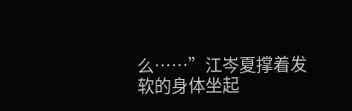么……”江岑夏撑着发软的身体坐起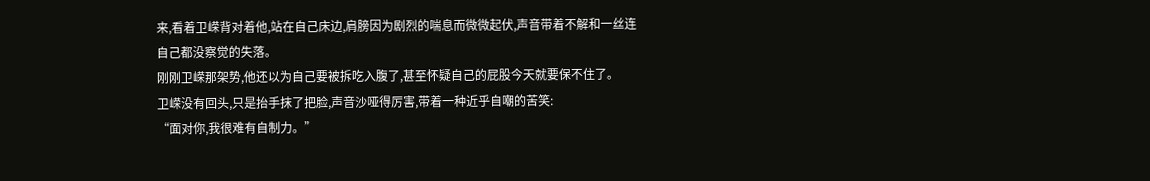来,看着卫嵘背对着他,站在自己床边,肩膀因为剧烈的喘息而微微起伏,声音带着不解和一丝连自己都没察觉的失落。
刚刚卫嵘那架势,他还以为自己要被拆吃入腹了,甚至怀疑自己的屁股今天就要保不住了。
卫嵘没有回头,只是抬手抹了把脸,声音沙哑得厉害,带着一种近乎自嘲的苦笑:
“面对你,我很难有自制力。”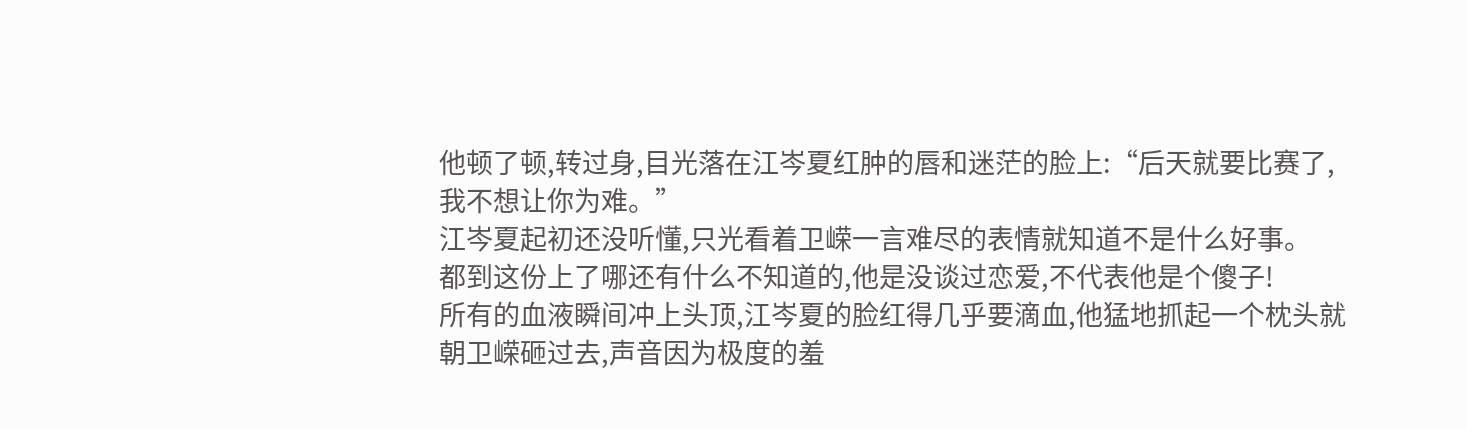他顿了顿,转过身,目光落在江岑夏红肿的唇和迷茫的脸上:“后天就要比赛了,我不想让你为难。”
江岑夏起初还没听懂,只光看着卫嵘一言难尽的表情就知道不是什么好事。
都到这份上了哪还有什么不知道的,他是没谈过恋爱,不代表他是个傻子!
所有的血液瞬间冲上头顶,江岑夏的脸红得几乎要滴血,他猛地抓起一个枕头就朝卫嵘砸过去,声音因为极度的羞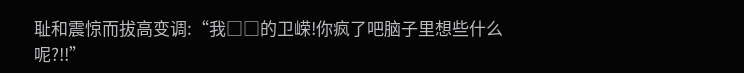耻和震惊而拔高变调:“我□□的卫嵘!你疯了吧脑子里想些什么呢?!!”